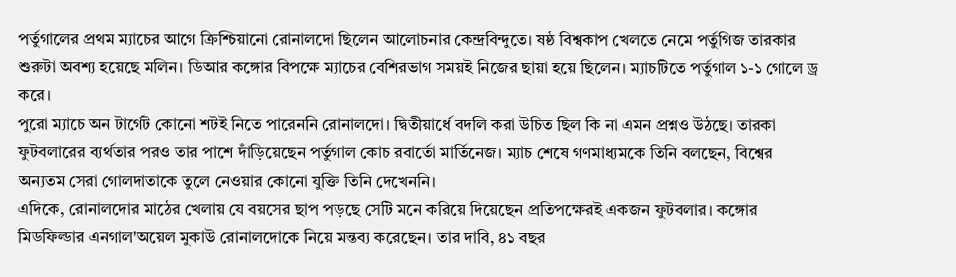পর্তুগালের প্রথম ম্যাচের আগে ক্রিশ্চিয়ানো রোনালদো ছিলেন আলোচনার কেন্দ্রবিন্দুতে। ষষ্ঠ বিশ্বকাপ খেলতে নেমে পর্তুগিজ তারকার শুরুটা অবশ্য হয়েছে মলিন। ডিআর কঙ্গোর বিপক্ষে ম্যাচের বেশিরভাগ সময়ই নিজের ছায়া হয়ে ছিলেন। ম্যাচটিতে পর্তুগাল ১-১ গোলে ড্র করে।
পুরো ম্যাচে অন টার্গেট কোনো শটই নিতে পারেননি রোনালদো। দ্বিতীয়ার্ধে বদলি করা উচিত ছিল কি না এমন প্রশ্নও উঠছে। তারকা ফুটবলারের ব্যর্থতার পরও তার পাশে দাঁড়িয়েছেন পর্তুগাল কোচ রবার্তো মার্তিনেজ। ম্যাচ শেষে গণমাধ্যমকে তিনি বলছেন, বিশ্বের অন্যতম সেরা গোলদাতাকে তুলে নেওয়ার কোনো যুক্তি তিনি দেখেননি।
এদিকে, রোনালদোর মাঠের খেলায় যে বয়সের ছাপ পড়ছে সেটি মনে করিয়ে দিয়েছেন প্রতিপক্ষেরই একজন ফুটবলার। কঙ্গোর মিডফিল্ডার এনগাল'অয়েল মুকাউ রোনালদোকে নিয়ে মন্তব্য করেছেন। তার দাবি, ৪১ বছর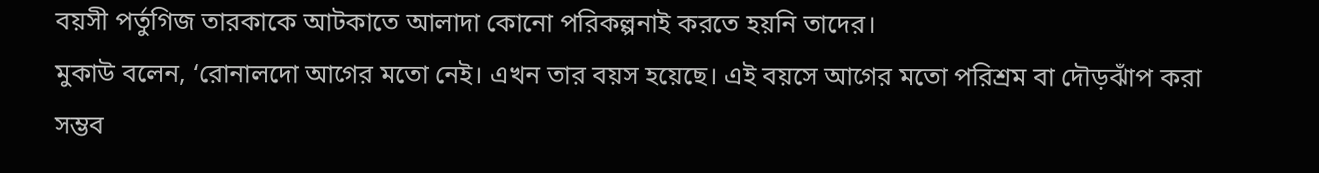বয়সী পর্তুগিজ তারকাকে আটকাতে আলাদা কোনো পরিকল্পনাই করতে হয়নি তাদের।
মুকাউ বলেন, ‘রোনালদো আগের মতো নেই। এখন তার বয়স হয়েছে। এই বয়সে আগের মতো পরিশ্রম বা দৌড়ঝাঁপ করা সম্ভব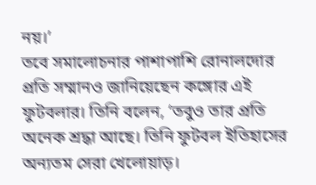নয়।’
তবে সমালোচনার পাশাপাশি রোনালদোর প্রতি সম্মানও জানিয়েছেন কঙ্গোর এই ফুটবলার। তিনি বলেন, ‘তবুও তার প্রতি অনেক শ্রদ্ধা আছে। তিনি ফুটবল ইতিহাসের অন্যতম সেরা খেলোয়াড়।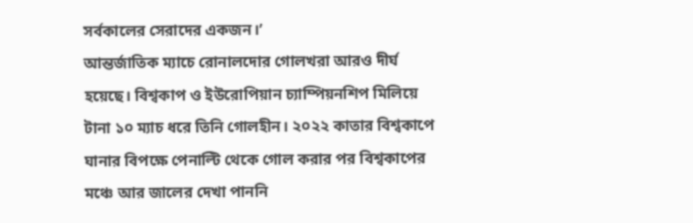সর্বকালের সেরাদের একজন।’
আন্তর্জাতিক ম্যাচে রোনালদোর গোলখরা আরও দীর্ঘ হয়েছে। বিশ্বকাপ ও ইউরোপিয়ান চ্যাম্পিয়নশিপ মিলিয়ে টানা ১০ ম্যাচ ধরে তিনি গোলহীন। ২০২২ কাতার বিশ্বকাপে ঘানার বিপক্ষে পেনাল্টি থেকে গোল করার পর বিশ্বকাপের মঞ্চে আর জালের দেখা পাননি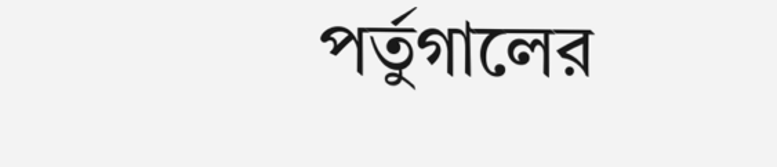পর্তুগালের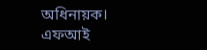অধিনায়ক।
এফআই